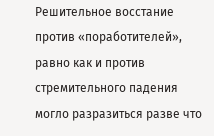Решительное восстание против «поработителей», равно как и против стремительного падения могло разразиться разве что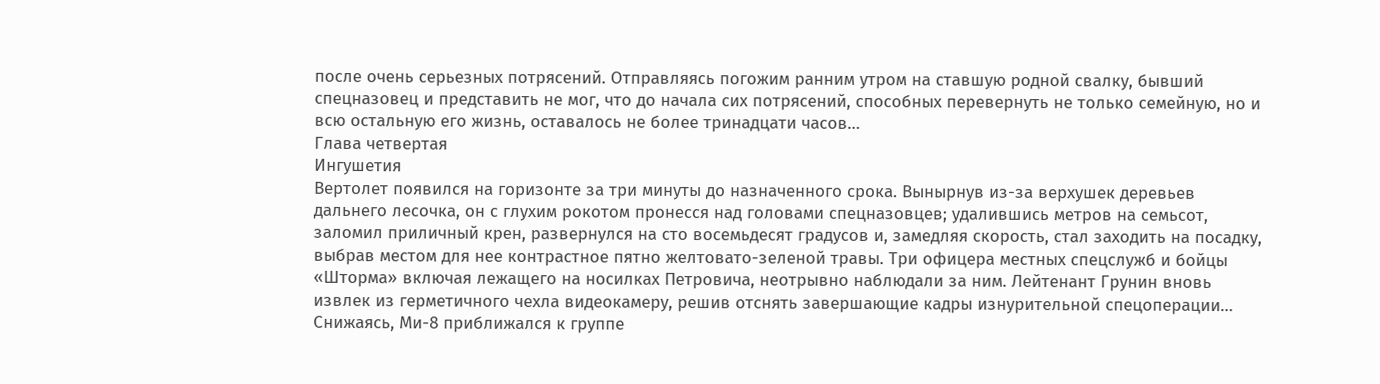после очень серьезных потрясений. Отправляясь погожим ранним утром на ставшую родной свалку, бывший спецназовец и представить не мог, что до начала сих потрясений, способных перевернуть не только семейную, но и всю остальную его жизнь, оставалось не более тринадцати часов…
Глава четвертая
Ингушетия
Вертолет появился на горизонте за три минуты до назначенного срока. Вынырнув из-за верхушек деревьев дальнего лесочка, он с глухим рокотом пронесся над головами спецназовцев; удалившись метров на семьсот, заломил приличный крен, развернулся на сто восемьдесят градусов и, замедляя скорость, стал заходить на посадку, выбрав местом для нее контрастное пятно желтовато-зеленой травы. Три офицера местных спецслужб и бойцы «Шторма» включая лежащего на носилках Петровича, неотрывно наблюдали за ним. Лейтенант Грунин вновь извлек из герметичного чехла видеокамеру, решив отснять завершающие кадры изнурительной спецоперации…
Снижаясь, Ми-8 приближался к группе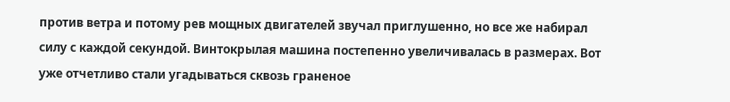против ветра и потому рев мощных двигателей звучал приглушенно, но все же набирал силу с каждой секундой. Винтокрылая машина постепенно увеличивалась в размерах. Вот уже отчетливо стали угадываться сквозь граненое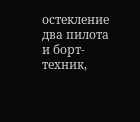остекление два пилота и борт-техник,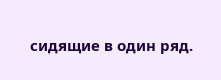сидящие в один ряд.